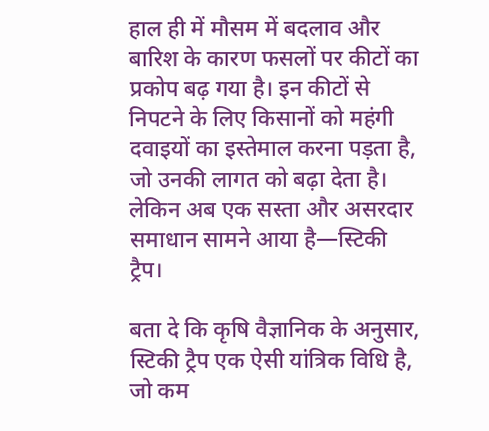हाल ही में मौसम में बदलाव और बारिश के कारण फसलों पर कीटों का प्रकोप बढ़ गया है। इन कीटों से निपटने के लिए किसानों को महंगी दवाइयों का इस्तेमाल करना पड़ता है, जो उनकी लागत को बढ़ा देता है। लेकिन अब एक सस्ता और असरदार समाधान सामने आया है—स्टिकी ट्रैप।

बता दे कि कृषि वैज्ञानिक के अनुसार, स्टिकी ट्रैप एक ऐसी यांत्रिक विधि है, जो कम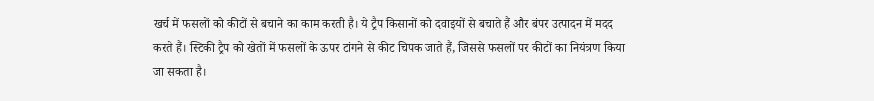खर्च में फसलों को कीटों से बचाने का काम करती है। ये ट्रैप किसानों को दवाइयों से बचाते हैं और बंपर उत्पादन में मदद करते हैं। स्टिकी ट्रैप को खेतों में फसलों के ऊपर टांगने से कीट चिपक जाते हैं, जिससे फसलों पर कीटों का नियंत्रण किया जा सकता है।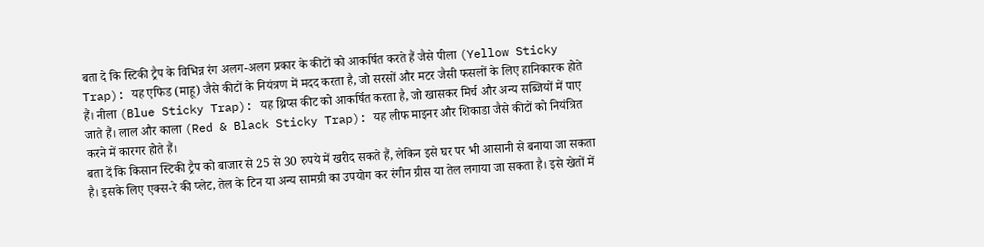बता दे कि स्टिकी ट्रैप के विभिन्न रंग अलग-अलग प्रकार के कीटों को आकर्षित करते हैं जैसे पीला (Yellow Sticky Trap): यह एफिड (माहू) जैसे कीटों के नियंत्रण में मदद करता है, जो सरसों और मटर जैसी फसलों के लिए हानिकारक होते हैं। नीला (Blue Sticky Trap): यह थ्रिप्स कीट को आकर्षित करता है, जो खासकर मिर्च और अन्य सब्जियों में पाए जाते हैं। लाल और काला (Red & Black Sticky Trap): यह लीफ माइनर और शिकाडा जैसे कीटों को नियंत्रित करने में कारगर होते हैं।
बता दें कि किसान स्टिकी ट्रैप को बाजार से 25 से 30 रुपये में खरीद सकते हैं, लेकिन इसे घर पर भी आसानी से बनाया जा सकता है। इसके लिए एक्स-रे की प्लेट, तेल के टिन या अन्य सामग्री का उपयोग कर रंगीन ग्रीस या तेल लगाया जा सकता है। इसे खेतों में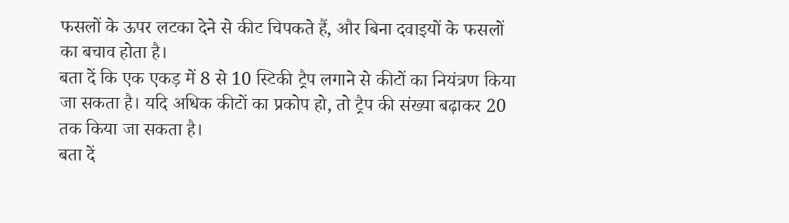फसलों के ऊपर लटका देने से कीट चिपकते हैं, और बिना दवाइयों के फसलों का बचाव होता है।
बता दें कि एक एकड़ में 8 से 10 स्टिकी ट्रैप लगाने से कीटों का नियंत्रण किया जा सकता है। यदि अधिक कीटों का प्रकोप हो, तो ट्रैप की संख्या बढ़ाकर 20 तक किया जा सकता है।
बता दें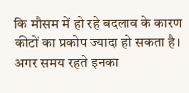कि मौसम में हो रहे बदलाव के कारण कीटों का प्रकोप ज्यादा हो सकता है। अगर समय रहते इनका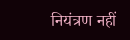नियंत्रण नहीं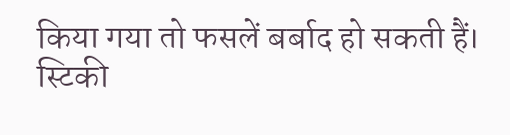किया गया तो फसलें बर्बाद हो सकती हैं। स्टिकी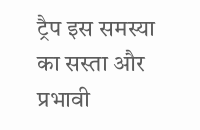ट्रैप इस समस्या का सस्ता और प्रभावी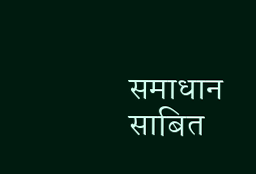समाधान साबित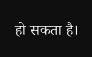हो सकता है।